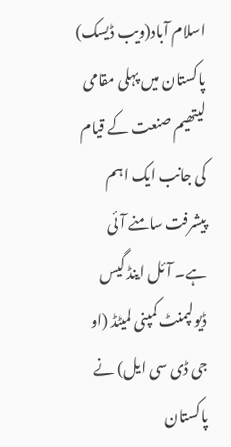اسلام آباد(ویب ڈیسک) پاکستان میں پہلی مقامی لیتھیم صنعت کے قیام کی جانب ایک اہم پیشرفت سامنے آئی ہے۔ آئل اینڈ گیس ڈیولپمنٹ کمپنی لمیٹڈ (او جی ڈی سی ایل) نے پاکستان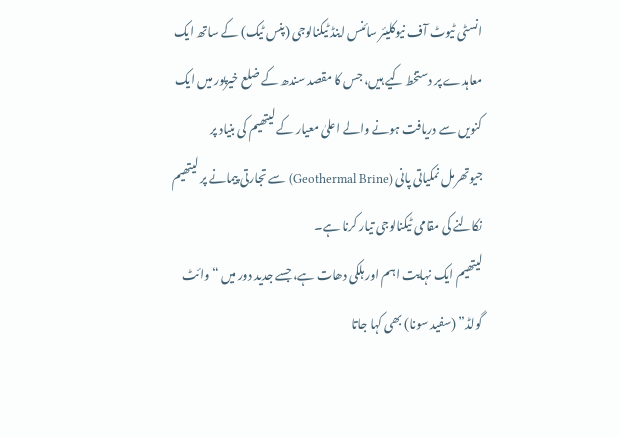انسٹی ٹیوٹ آف نیوکلیئر سائنس اینڈ ٹیکنالوجی (پنس ٹیک) کے ساتھ ایک معاہدے پر دستخط کیے ہیں، جس کا مقصد سندھ کے ضلع خیرپور میں ایک کنویں سے دریافت ہونے والے اعلیٰ معیار کے لیتھیم کی بنیاد پر جیوتھرمل نمکیاتی پانی (Geothermal Brine) سے تجارتی پیمانے پر لیتھیم نکالنے کی مقامی ٹیکنالوجی تیار کرنا ہے۔
لیتھیم ایک نہایت اہم اور ہلکی دھات ہے، جسے جدید دور میں “وائٹ گولڈ” (سفید سونا) بھی کہا جاتا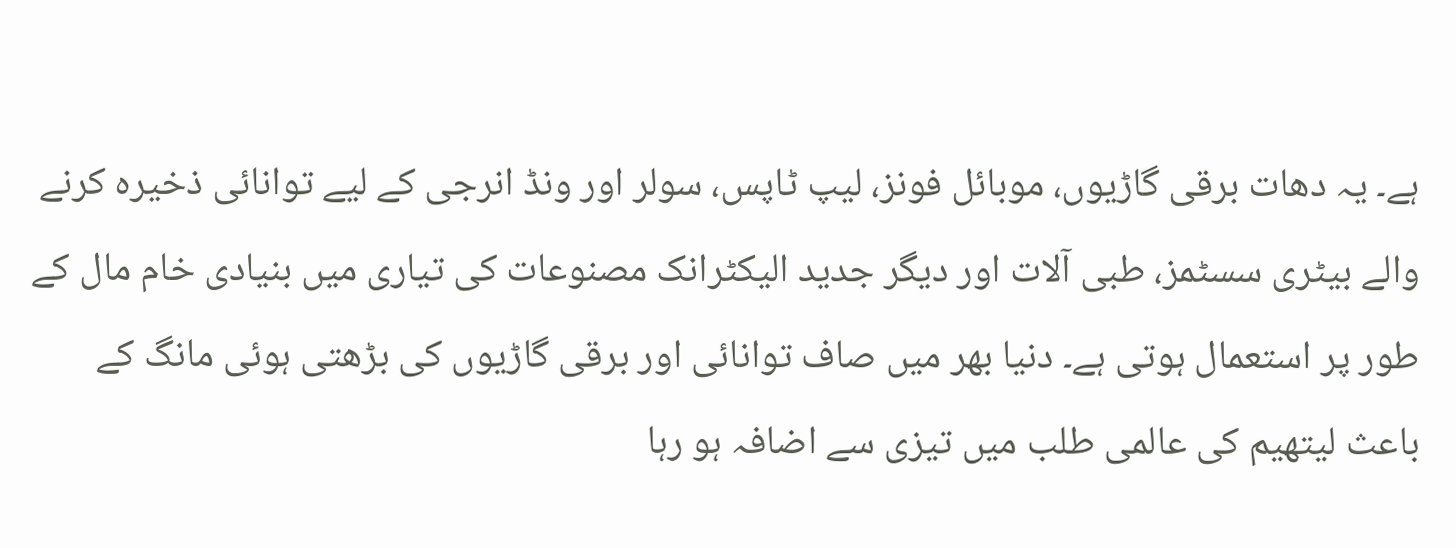ہے۔ یہ دھات برقی گاڑیوں، موبائل فونز، لیپ ٹاپس، سولر اور ونڈ انرجی کے لیے توانائی ذخیرہ کرنے والے بیٹری سسٹمز، طبی آلات اور دیگر جدید الیکٹرانک مصنوعات کی تیاری میں بنیادی خام مال کے طور پر استعمال ہوتی ہے۔ دنیا بھر میں صاف توانائی اور برقی گاڑیوں کی بڑھتی ہوئی مانگ کے باعث لیتھیم کی عالمی طلب میں تیزی سے اضافہ ہو رہا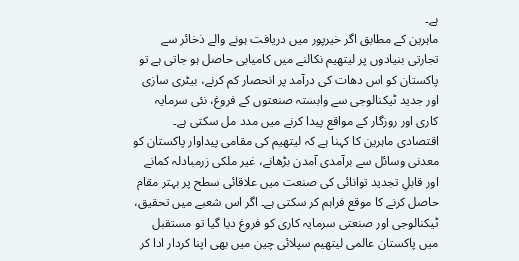ہے۔
ماہرین کے مطابق اگر خیرپور میں دریافت ہونے والے ذخائر سے تجارتی بنیادوں پر لیتھیم نکالنے میں کامیابی حاصل ہو جاتی ہے تو پاکستان کو اس دھات کی درآمد پر انحصار کم کرنے، بیٹری سازی اور جدید ٹیکنالوجی سے وابستہ صنعتوں کے فروغ، نئی سرمایہ کاری اور روزگار کے مواقع پیدا کرنے میں مدد مل سکتی ہے۔
اقتصادی ماہرین کا کہنا ہے کہ لیتھیم کی مقامی پیداوار پاکستان کو معدنی وسائل سے برآمدی آمدن بڑھانے، غیر ملکی زرمبادلہ کمانے اور قابلِ تجدید توانائی کی صنعت میں علاقائی سطح پر بہتر مقام حاصل کرنے کا موقع فراہم کر سکتی ہے۔ اگر اس شعبے میں تحقیق، ٹیکنالوجی اور صنعتی سرمایہ کاری کو فروغ دیا گیا تو مستقبل میں پاکستان عالمی لیتھیم سپلائی چین میں بھی اپنا کردار ادا کر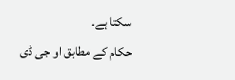سکتا ہے۔
حکام کے مطابق او جی ڈی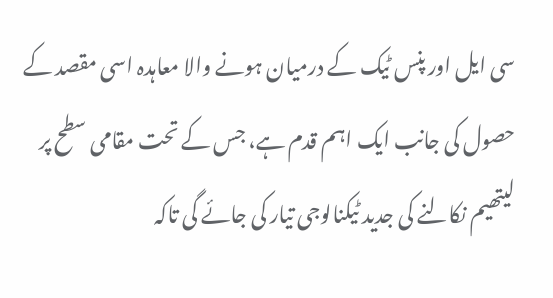سی ایل اور پنس ٹیک کے درمیان ہونے والا معاہدہ اسی مقصد کے حصول کی جانب ایک اہم قدم ہے، جس کے تحت مقامی سطح پر لیتھیم نکالنے کی جدید ٹیکنالوجی تیار کی جائے گی تاکہ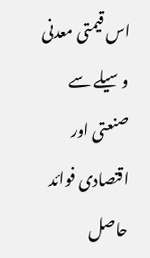اس قیمتی معدنی وسیلے سے صنعتی اور اقتصادی فوائد حاصل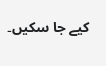کیے جا سکیں۔